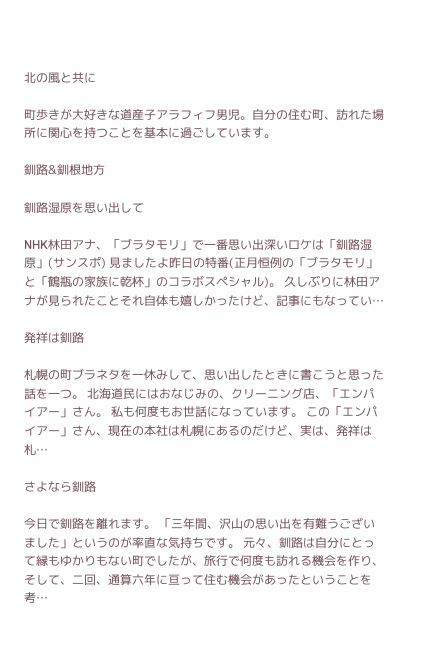北の風と共に

町歩きが大好きな道産子アラフィフ男児。自分の住む町、訪れた場所に関心を持つことを基本に過ごしています。

釧路&釧根地方

釧路湿原を思い出して

NHK林田アナ、「ブラタモリ」で一番思い出深いロケは「釧路湿原」(サンスポ) 見ましたよ昨日の特番(正月恒例の「ブラタモリ」と「鶴瓶の家族に乾杯」のコラボスペシャル)。 久しぶりに林田アナが見られたことそれ自体も嬉しかったけど、記事にもなってい…

発祥は釧路

札幌の町ブラネタを一休みして、思い出したときに書こうと思った話を一つ。 北海道民にはおなじみの、クリーニング店、「エンパイアー」さん。 私も何度もお世話になっています。 この「エンパイアー」さん、現在の本社は札幌にあるのだけど、実は、発祥は札…

さよなら釧路

今日で釧路を離れます。 「三年間、沢山の思い出を有難うございました」というのが率直な気持ちです。 元々、釧路は自分にとって縁もゆかりもない町でしたが、旅行で何度も訪れる機会を作り、そして、二回、通算六年に亘って住む機会があったということを考…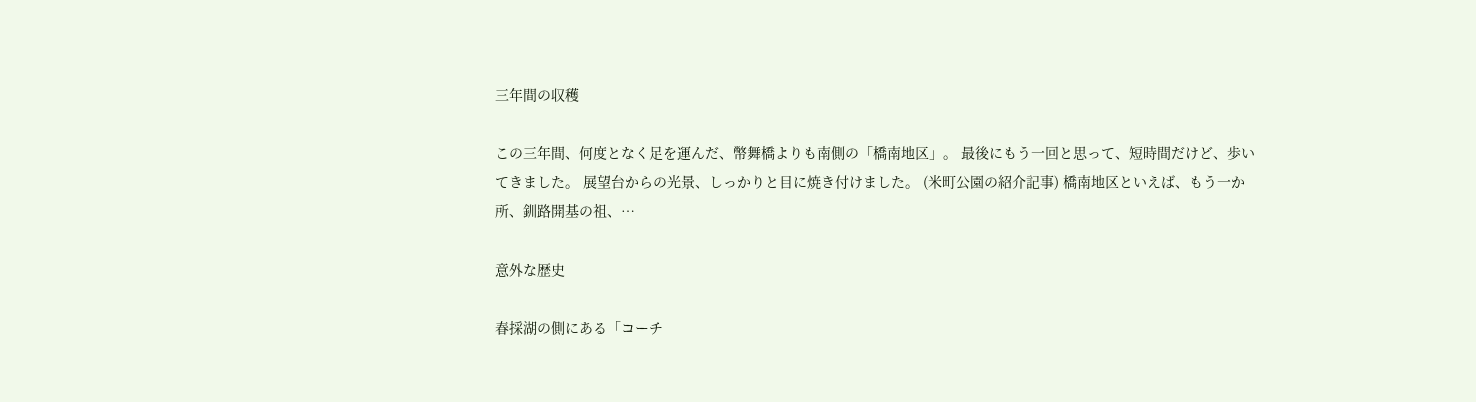三年間の収穫

この三年間、何度となく足を運んだ、幣舞橋よりも南側の「橋南地区」。 最後にもう一回と思って、短時間だけど、歩いてきました。 展望台からの光景、しっかりと目に焼き付けました。 (米町公園の紹介記事) 橋南地区といえば、もう一か所、釧路開基の祖、…

意外な歴史

春採湖の側にある「コーチ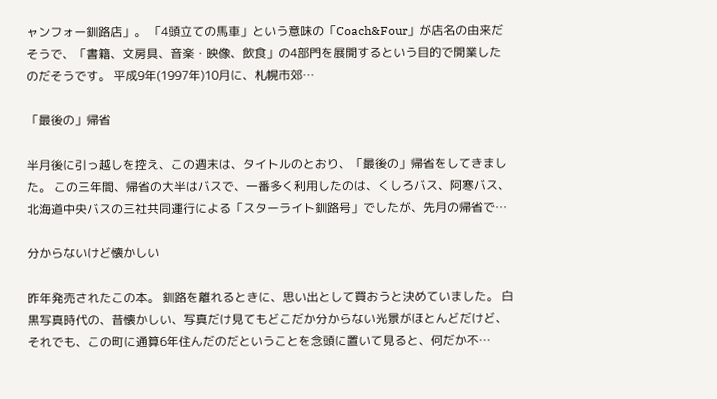ャンフォー釧路店」。 「4頭立ての馬車」という意味の「Coach&Four」が店名の由来だそうで、「書籍、文房具、音楽・映像、飲食」の4部門を展開するという目的で開業したのだそうです。 平成9年(1997年)10月に、札幌市郊…

「最後の」帰省

半月後に引っ越しを控え、この週末は、タイトルのとおり、「最後の」帰省をしてきました。 この三年間、帰省の大半はバスで、一番多く利用したのは、くしろバス、阿寒バス、北海道中央バスの三社共同運行による「スターライト釧路号」でしたが、先月の帰省で…

分からないけど懐かしい

昨年発売されたこの本。 釧路を離れるときに、思い出として買おうと決めていました。 白黒写真時代の、昔懐かしい、写真だけ見てもどこだか分からない光景がほとんどだけど、それでも、この町に通算6年住んだのだということを念頭に置いて見ると、何だか不…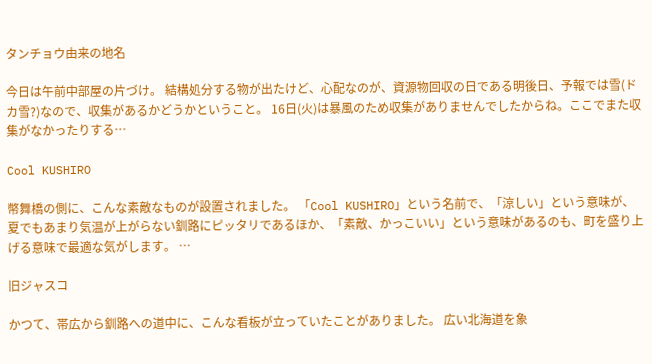タンチョウ由来の地名

今日は午前中部屋の片づけ。 結構処分する物が出たけど、心配なのが、資源物回収の日である明後日、予報では雪(ドカ雪?)なので、収集があるかどうかということ。 16日(火)は暴風のため収集がありませんでしたからね。ここでまた収集がなかったりする…

Cool KUSHIRO

幣舞橋の側に、こんな素敵なものが設置されました。 「Cool KUSHIRO」という名前で、「涼しい」という意味が、夏でもあまり気温が上がらない釧路にピッタリであるほか、「素敵、かっこいい」という意味があるのも、町を盛り上げる意味で最適な気がします。 …

旧ジャスコ

かつて、帯広から釧路への道中に、こんな看板が立っていたことがありました。 広い北海道を象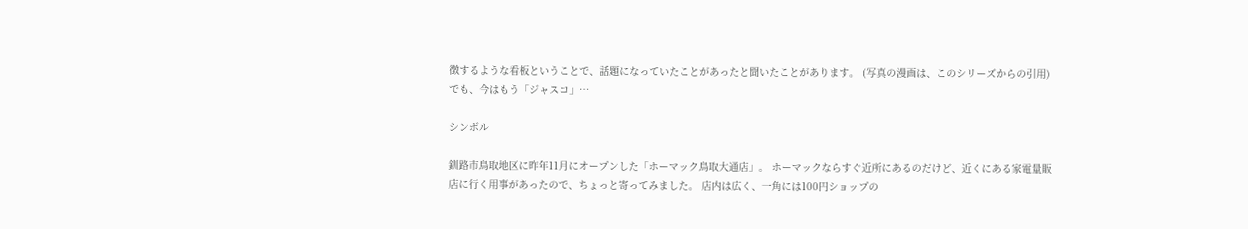徴するような看板ということで、話題になっていたことがあったと聞いたことがあります。 (写真の漫画は、このシリーズからの引用) でも、今はもう「ジャスコ」…

シンボル

釧路市鳥取地区に昨年11月にオープンした「ホーマック鳥取大通店」。 ホーマックならすぐ近所にあるのだけど、近くにある家電量販店に行く用事があったので、ちょっと寄ってみました。 店内は広く、一角には100円ショップの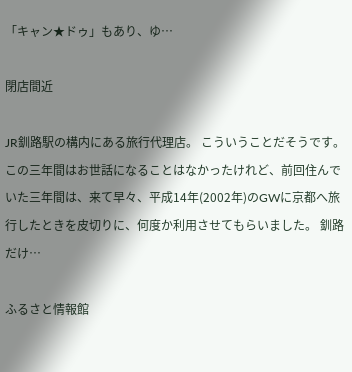「キャン★ドゥ」もあり、ゆ…

閉店間近

JR釧路駅の構内にある旅行代理店。 こういうことだそうです。 この三年間はお世話になることはなかったけれど、前回住んでいた三年間は、来て早々、平成14年(2002年)のGWに京都へ旅行したときを皮切りに、何度か利用させてもらいました。 釧路だけ…

ふるさと情報館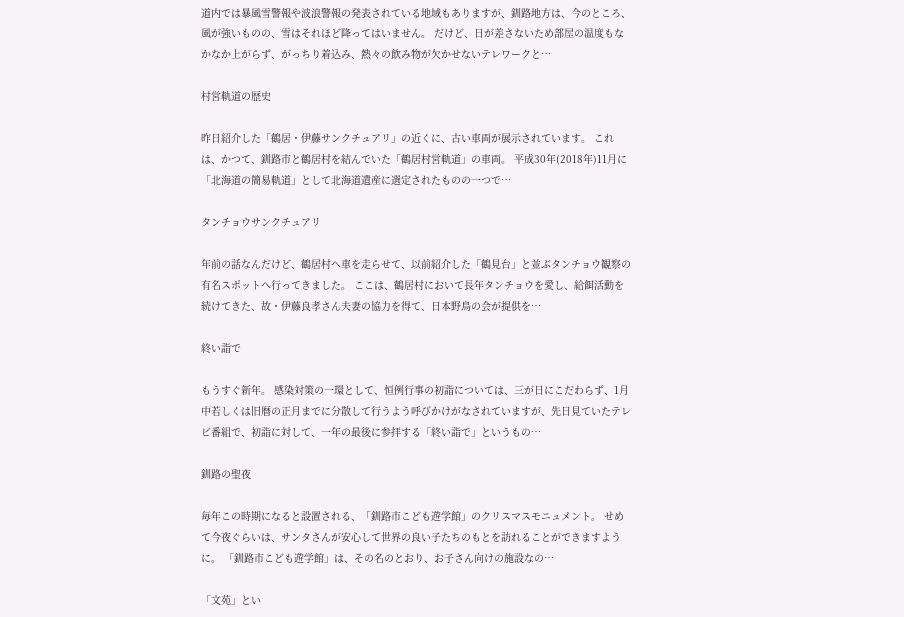道内では暴風雪警報や波浪警報の発表されている地域もありますが、釧路地方は、今のところ、風が強いものの、雪はそれほど降ってはいません。 だけど、日が差さないため部屋の温度もなかなか上がらず、がっちり着込み、熱々の飲み物が欠かせないテレワークと…

村営軌道の歴史

昨日紹介した「鶴居・伊藤サンクチュアリ」の近くに、古い車両が展示されています。 これは、かつて、釧路市と鶴居村を結んでいた「鶴居村営軌道」の車両。 平成30年(2018年)11月に「北海道の簡易軌道」として北海道遺産に選定されたものの一つで…

タンチョウサンクチュアリ

年前の話なんだけど、鶴居村へ車を走らせて、以前紹介した「鶴見台」と並ぶタンチョウ観察の有名スポットへ行ってきました。 ここは、鶴居村において長年タンチョウを愛し、給餌活動を続けてきた、故・伊藤良孝さん夫妻の協力を得て、日本野鳥の会が提供を…

終い詣で

もうすぐ新年。 感染対策の一環として、恒例行事の初詣については、三が日にこだわらず、1月中若しくは旧暦の正月までに分散して行うよう呼びかけがなされていますが、先日見ていたテレビ番組で、初詣に対して、一年の最後に参拝する「終い詣で」というもの…

釧路の聖夜

毎年この時期になると設置される、「釧路市こども遊学館」のクリスマスモニュメント。 せめて今夜ぐらいは、サンタさんが安心して世界の良い子たちのもとを訪れることができますように。 「釧路市こども遊学館」は、その名のとおり、お子さん向けの施設なの…

「文苑」とい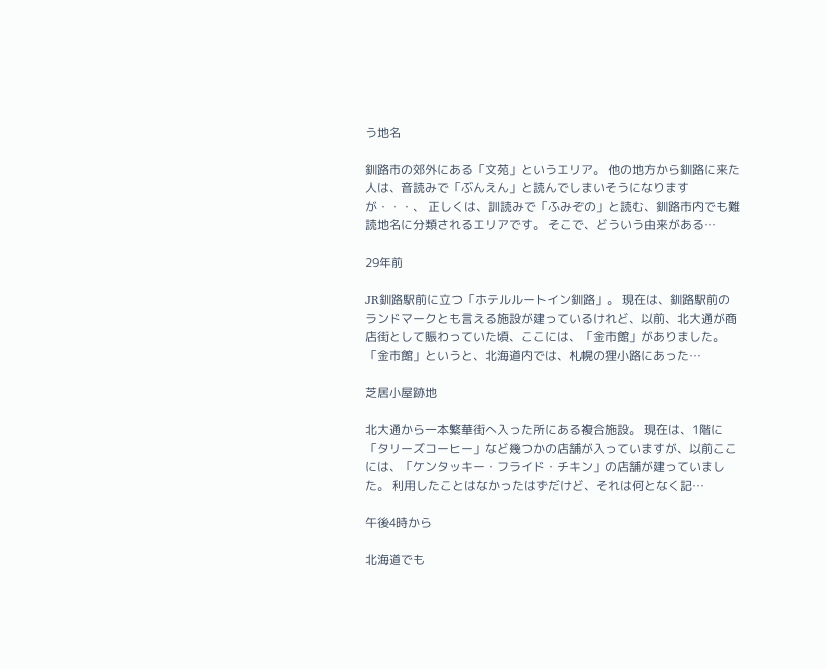う地名

釧路市の郊外にある「文苑」というエリア。 他の地方から釧路に来た人は、音読みで「ぶんえん」と読んでしまいそうになりますが・・・、 正しくは、訓読みで「ふみぞの」と読む、釧路市内でも難読地名に分類されるエリアです。 そこで、どういう由来がある…

29年前

JR釧路駅前に立つ「ホテルルートイン釧路」。 現在は、釧路駅前のランドマークとも言える施設が建っているけれど、以前、北大通が商店街として賑わっていた頃、ここには、「金市館」がありました。 「金市館」というと、北海道内では、札幌の狸小路にあった…

芝居小屋跡地

北大通から一本繁華街へ入った所にある複合施設。 現在は、1階に「タリーズコーヒー」など幾つかの店舗が入っていますが、以前ここには、「ケンタッキー・フライド・チキン」の店舗が建っていました。 利用したことはなかったはずだけど、それは何となく記…

午後4時から

北海道でも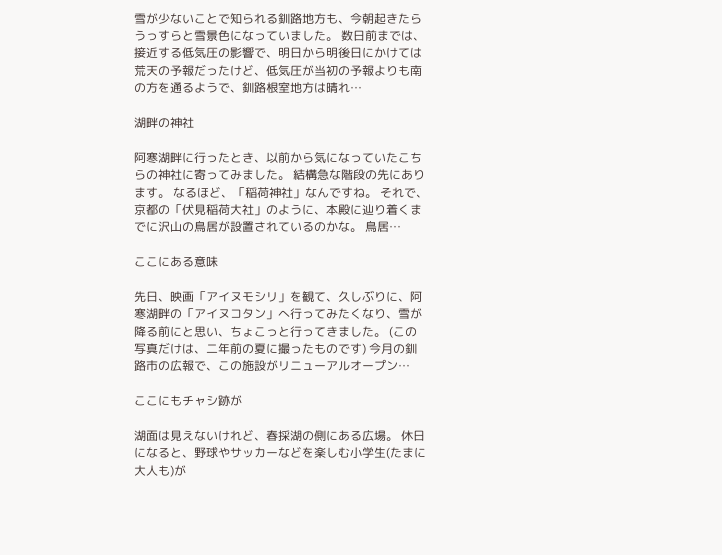雪が少ないことで知られる釧路地方も、今朝起きたらうっすらと雪景色になっていました。 数日前までは、接近する低気圧の影響で、明日から明後日にかけては荒天の予報だったけど、低気圧が当初の予報よりも南の方を通るようで、釧路根室地方は晴れ…

湖畔の神社

阿寒湖畔に行ったとき、以前から気になっていたこちらの神社に寄ってみました。 結構急な階段の先にあります。 なるほど、「稲荷神社」なんですね。 それで、京都の「伏見稲荷大社」のように、本殿に辿り着くまでに沢山の鳥居が設置されているのかな。 鳥居…

ここにある意味

先日、映画「アイヌモシリ」を観て、久しぶりに、阿寒湖畔の「アイヌコタン」へ行ってみたくなり、雪が降る前にと思い、ちょこっと行ってきました。 (この写真だけは、二年前の夏に撮ったものです) 今月の釧路市の広報で、この施設がリニューアルオープン…

ここにもチャシ跡が

湖面は見えないけれど、春採湖の側にある広場。 休日になると、野球やサッカーなどを楽しむ小学生(たまに大人も)が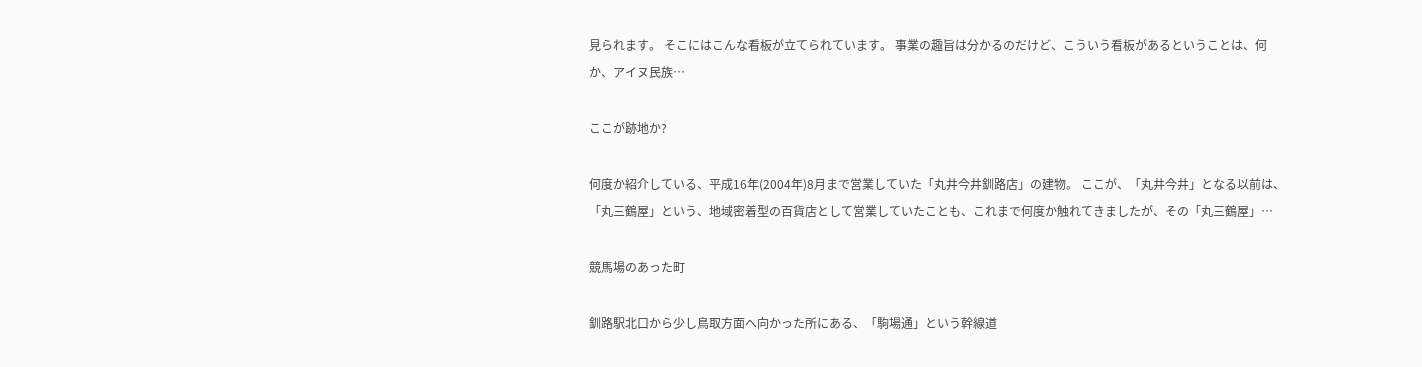見られます。 そこにはこんな看板が立てられています。 事業の趣旨は分かるのだけど、こういう看板があるということは、何か、アイヌ民族…

ここが跡地か?

何度か紹介している、平成16年(2004年)8月まで営業していた「丸井今井釧路店」の建物。 ここが、「丸井今井」となる以前は、「丸三鶴屋」という、地域密着型の百貨店として営業していたことも、これまで何度か触れてきましたが、その「丸三鶴屋」…

競馬場のあった町

釧路駅北口から少し鳥取方面へ向かった所にある、「駒場通」という幹線道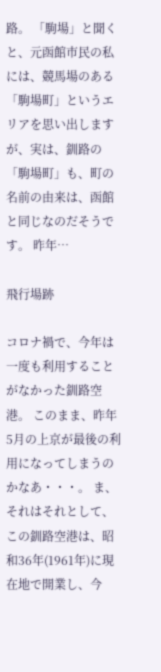路。 「駒場」と聞くと、元函館市民の私には、競馬場のある「駒場町」というエリアを思い出しますが、実は、釧路の「駒場町」も、町の名前の由来は、函館と同じなのだそうです。 昨年…

飛行場跡

コロナ禍で、今年は一度も利用することがなかった釧路空港。 このまま、昨年5月の上京が最後の利用になってしまうのかなあ・・・。 ま、それはそれとして、この釧路空港は、昭和36年(1961年)に現在地で開業し、今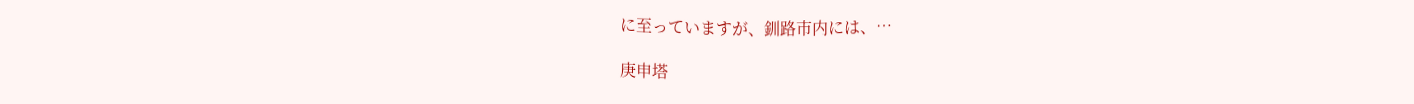に至っていますが、釧路市内には、…

庚申塔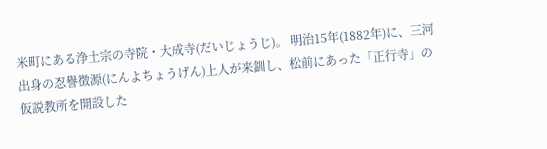米町にある浄土宗の寺院・大成寺(だいじょうじ)。 明治15年(1882年)に、三河出身の忍譽徴源(にんよちょうげん)上人が来釧し、松前にあった「正行寺」の仮説教所を開設した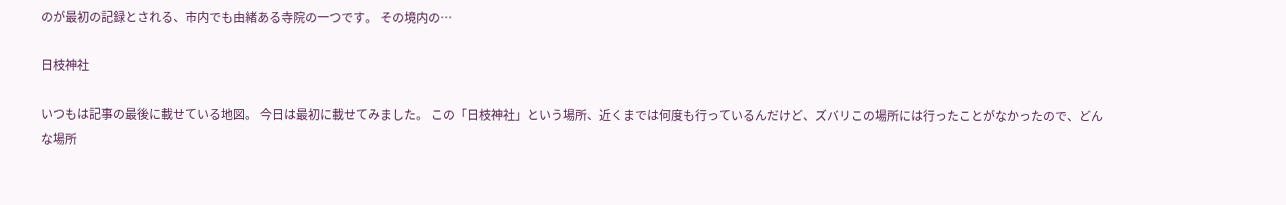のが最初の記録とされる、市内でも由緒ある寺院の一つです。 その境内の…

日枝神社

いつもは記事の最後に載せている地図。 今日は最初に載せてみました。 この「日枝神社」という場所、近くまでは何度も行っているんだけど、ズバリこの場所には行ったことがなかったので、どんな場所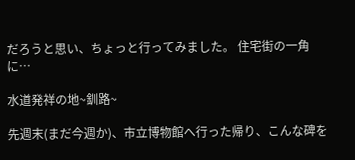だろうと思い、ちょっと行ってみました。 住宅街の一角に…

水道発祥の地~釧路~

先週末(まだ今週か)、市立博物館へ行った帰り、こんな碑を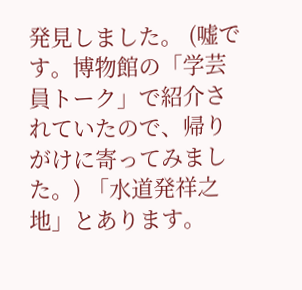発見しました。 (嘘です。博物館の「学芸員トーク」で紹介されていたので、帰りがけに寄ってみました。) 「水道発祥之地」とあります。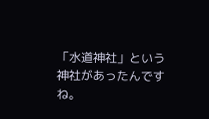「水道神社」という神社があったんですね。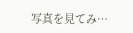写真を見てみ…